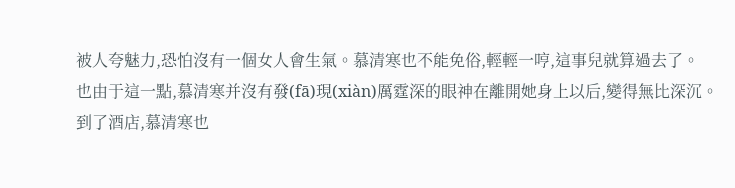被人夸魅力,恐怕沒有一個女人會生氣。慕清寒也不能免俗,輕輕一哼,這事兒就算過去了。
也由于這一點,慕清寒并沒有發(fā)現(xiàn)厲霆深的眼神在離開她身上以后,變得無比深沉。
到了酒店,慕清寒也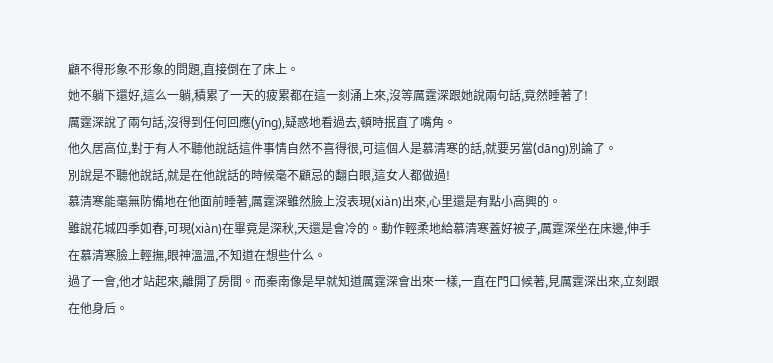顧不得形象不形象的問題,直接倒在了床上。
她不躺下還好,這么一躺,積累了一天的疲累都在這一刻涌上來,沒等厲霆深跟她說兩句話,竟然睡著了!
厲霆深說了兩句話,沒得到任何回應(yīng),疑惑地看過去,頓時抿直了嘴角。
他久居高位,對于有人不聽他說話這件事情自然不喜得很,可這個人是慕清寒的話,就要另當(dāng)別論了。
別說是不聽他說話,就是在他說話的時候毫不顧忌的翻白眼,這女人都做過!
慕清寒能毫無防備地在他面前睡著,厲霆深雖然臉上沒表現(xiàn)出來,心里還是有點小高興的。
雖說花城四季如春,可現(xiàn)在畢竟是深秋,天還是會冷的。動作輕柔地給慕清寒蓋好被子,厲霆深坐在床邊,伸手在慕清寒臉上輕撫,眼神溫溫,不知道在想些什么。
過了一會,他才站起來,離開了房間。而秦南像是早就知道厲霆深會出來一樣,一直在門口候著,見厲霆深出來,立刻跟在他身后。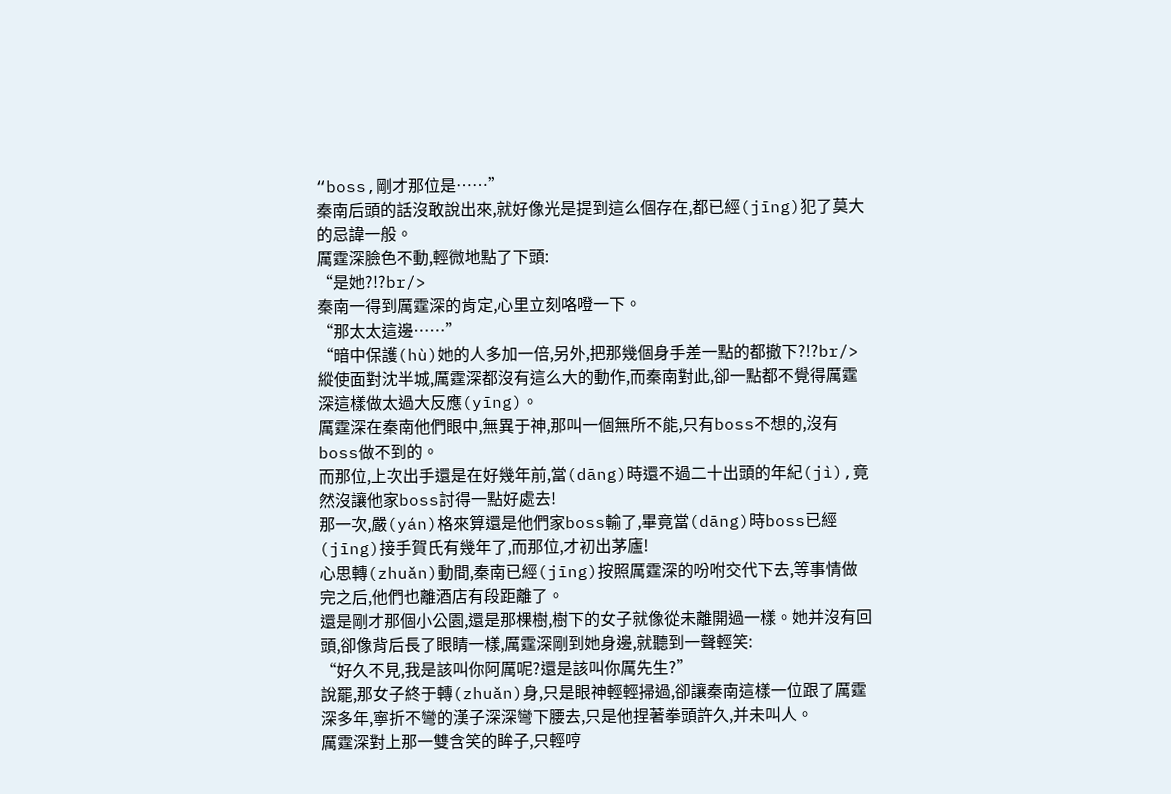“boss,剛才那位是……”
秦南后頭的話沒敢說出來,就好像光是提到這么個存在,都已經(jīng)犯了莫大的忌諱一般。
厲霆深臉色不動,輕微地點了下頭:
“是她?!?br/>
秦南一得到厲霆深的肯定,心里立刻咯噔一下。
“那太太這邊……”
“暗中保護(hù)她的人多加一倍,另外,把那幾個身手差一點的都撤下?!?br/>
縱使面對沈半城,厲霆深都沒有這么大的動作,而秦南對此,卻一點都不覺得厲霆深這樣做太過大反應(yīng)。
厲霆深在秦南他們眼中,無異于神,那叫一個無所不能,只有boss不想的,沒有boss做不到的。
而那位,上次出手還是在好幾年前,當(dāng)時還不過二十出頭的年紀(jì),竟然沒讓他家boss討得一點好處去!
那一次,嚴(yán)格來算還是他們家boss輸了,畢竟當(dāng)時boss已經(jīng)接手賀氏有幾年了,而那位,才初出茅廬!
心思轉(zhuǎn)動間,秦南已經(jīng)按照厲霆深的吩咐交代下去,等事情做完之后,他們也離酒店有段距離了。
還是剛才那個小公園,還是那棵樹,樹下的女子就像從未離開過一樣。她并沒有回頭,卻像背后長了眼睛一樣,厲霆深剛到她身邊,就聽到一聲輕笑:
“好久不見,我是該叫你阿厲呢?還是該叫你厲先生?”
說罷,那女子終于轉(zhuǎn)身,只是眼神輕輕掃過,卻讓秦南這樣一位跟了厲霆深多年,寧折不彎的漢子深深彎下腰去,只是他捏著拳頭許久,并未叫人。
厲霆深對上那一雙含笑的眸子,只輕哼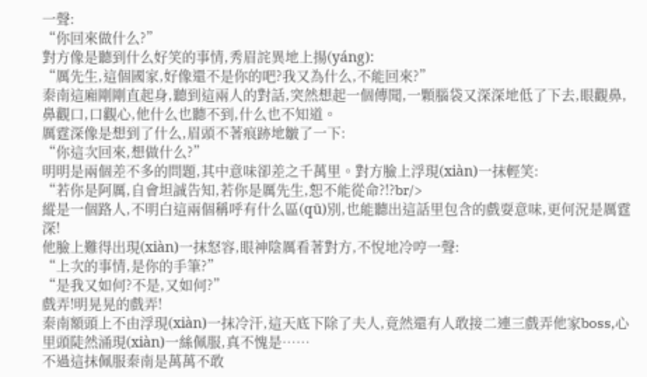一聲:
“你回來做什么?”
對方像是聽到什么好笑的事情,秀眉詫異地上揚(yáng):
“厲先生,這個國家,好像還不是你的吧?我又為什么,不能回來?”
秦南這廂剛剛直起身,聽到這兩人的對話,突然想起一個傳聞,一顆腦袋又深深地低了下去,眼觀鼻,鼻觀口,口觀心,他什么也聽不到,什么也不知道。
厲霆深像是想到了什么,眉頭不著痕跡地皺了一下:
“你這次回來,想做什么?”
明明是兩個差不多的問題,其中意味卻差之千萬里。對方臉上浮現(xiàn)一抹輕笑:
“若你是阿厲,自會坦誠告知,若你是厲先生,恕不能從命?!?br/>
縱是一個路人,不明白這兩個稱呼有什么區(qū)別,也能聽出這話里包含的戲耍意味,更何況是厲霆深!
他臉上難得出現(xiàn)一抹怒容,眼神陰厲看著對方,不悅地冷哼一聲:
“上次的事情,是你的手筆?”
“是我又如何?不是,又如何?”
戲弄!明晃晃的戲弄!
秦南額頭上不由浮現(xiàn)一抹冷汗,這天底下除了夫人,竟然還有人敢接二連三戲弄他家boss,心里頭陡然涌現(xiàn)一絲佩服,真不愧是……
不過這抹佩服秦南是萬萬不敢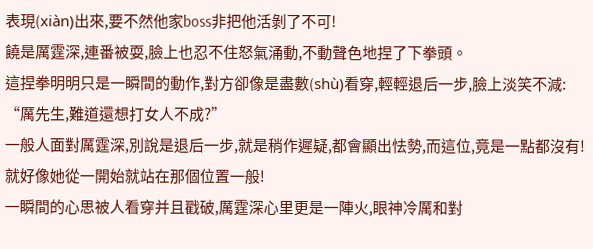表現(xiàn)出來,要不然他家boss非把他活剝了不可!
饒是厲霆深,連番被耍,臉上也忍不住怒氣涌動,不動聲色地捏了下拳頭。
這捏拳明明只是一瞬間的動作,對方卻像是盡數(shù)看穿,輕輕退后一步,臉上淡笑不減:
“厲先生,難道還想打女人不成?”
一般人面對厲霆深,別說是退后一步,就是稍作遲疑,都會顯出怯勢,而這位,竟是一點都沒有!就好像她從一開始就站在那個位置一般!
一瞬間的心思被人看穿并且戳破,厲霆深心里更是一陣火,眼神冷厲和對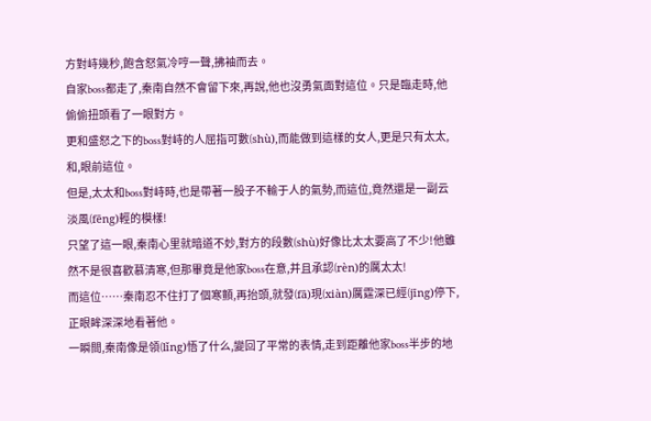方對峙幾秒,飽含怒氣冷哼一聲,拂袖而去。
自家boss都走了,秦南自然不會留下來,再說,他也沒勇氣面對這位。只是臨走時,他偷偷扭頭看了一眼對方。
更和盛怒之下的boss對峙的人屈指可數(shù),而能做到這樣的女人,更是只有太太,和,眼前這位。
但是,太太和boss對峙時,也是帶著一股子不輸于人的氣勢,而這位,竟然還是一副云淡風(fēng)輕的模樣!
只望了這一眼,秦南心里就暗道不妙,對方的段數(shù)好像比太太要高了不少!他雖然不是很喜歡慕清寒,但那畢竟是他家boss在意,并且承認(rèn)的厲太太!
而這位……秦南忍不住打了個寒顫,再抬頭,就發(fā)現(xiàn)厲霆深已經(jīng)停下,正眼眸深深地看著他。
一瞬間,秦南像是領(lǐng)悟了什么,變回了平常的表情,走到距離他家boss半步的地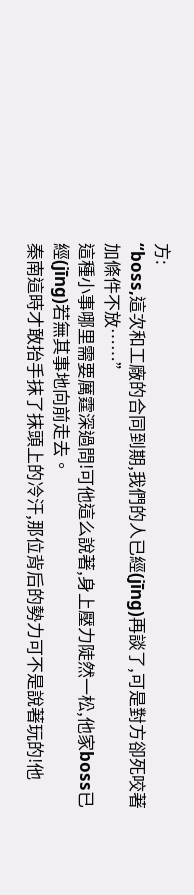方:
“boss,這次和工廠的合同到期,我們的人已經(jīng)再談了,可是對方卻死咬著加條件不放……”
這種小事哪里需要厲霆深過問!可他這么說著,身上壓力陡然一松,他家boss已經(jīng)若無其事地向前走去。
秦南這時才敢抬手抹了抹頭上的冷汗,那位背后的勢力可不是說著玩的!他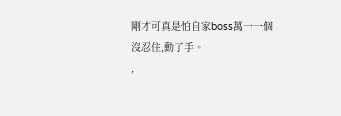剛才可真是怕自家boss萬一一個沒忍住,動了手。
,